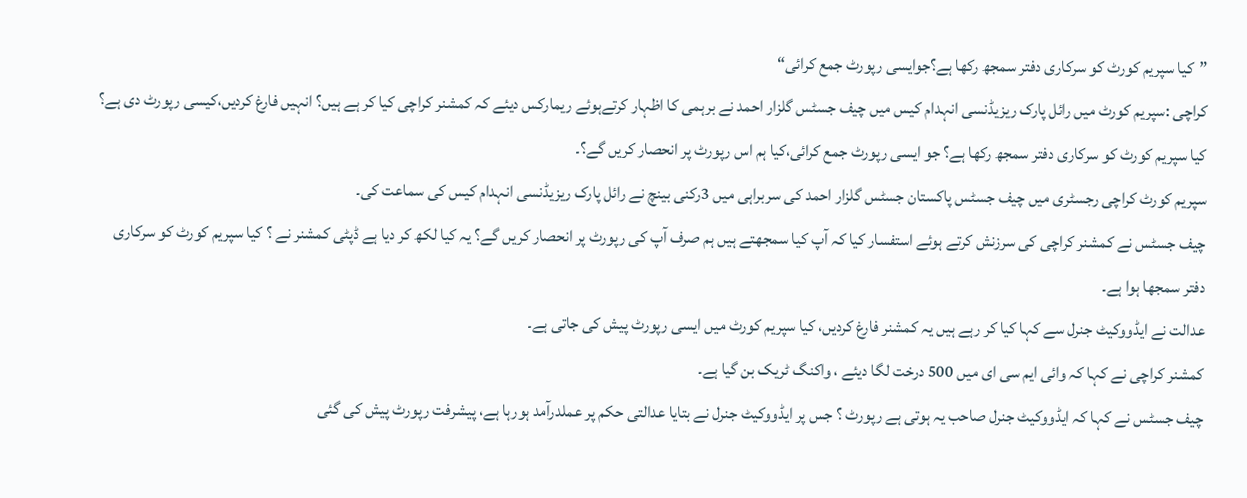”کیا سپریم کورٹ کو سرکاری دفتر سمجھ رکھا ہے؟جوایسی رپورٹ جمع کرائی“
کراچی :سپریم کورٹ میں رائل پارک ریزیڈنسی انہدام کیس میں چیف جسٹس گلزار احمد نے برہمی کا اظہار کرتےہوئے ریمارکس دیئے کہ کمشنر کراچی کیا کر ہے ہیں؟ انہیں فارغ کردیں،کیسی رپورٹ دی ہے؟ کیا سپریم کورٹ کو سرکاری دفتر سمجھ رکھا ہے؟ جو ایسی رپورٹ جمع کرائی،کیا ہم اس رپورٹ پر انحصار کریں گے؟۔
سپریم کورٹ کراچی رجسٹری میں چیف جسٹس پاکستان جسٹس گلزار احمد کی سربراہی میں 3رکنی بینچ نے رائل پارک ریزیڈنسی انہدام کیس کی سماعت کی۔
چیف جسٹس نے کمشنر کراچی کی سرزنش کرتے ہوئے استفسار کیا کہ آپ کیا سمجھتے ہیں ہم صرف آپ کی رپورٹ پر انحصار کریں گے؟ یہ کیا لکھ کر دیا ہے ڈپٹی کمشنر نے ؟ کیا سپریم کورٹ کو سرکاری دفتر سمجھا ہوا ہے۔
عدالت نے ایڈووکیٹ جنرل سے کہا کیا کر رہے ہیں یہ کمشنر فارغ کردیں، کیا سپریم کورٹ میں ایسی رپورٹ پیش کی جاتی ہے۔
کمشنر کراچی نے کہا کہ وائی ایم سی ای میں 500 درخت لگا دیئے ، واکنگ ٹریک بن گیا ہے۔
چیف جسٹس نے کہا کہ ایڈووکیٹ جنرل صاحب یہ ہوتی ہے رپورٹ ؟ جس پر ایڈووکیٹ جنرل نے بتایا عدالتی حکم پر عملدرآمد ہورہا ہے، پیشرفت رپورٹ پیش کی گئی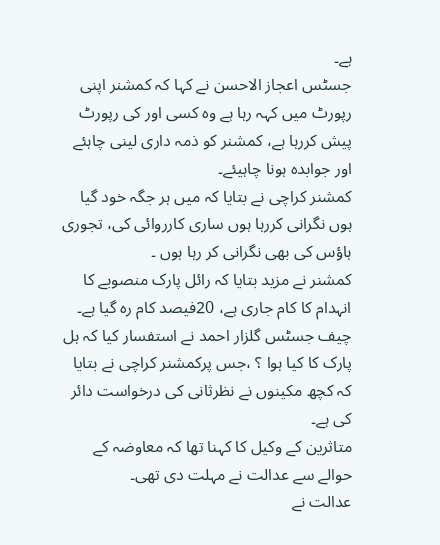ہے۔
جسٹس اعجاز الاحسن نے کہا کہ کمشنر اپنی رپورٹ میں کہہ رہا ہے وہ کسی اور کی رپورٹ پیش کررہا ہے، کمشنر کو ذمہ داری لینی چاہئے اور جوابدہ ہونا چاہیئے۔
کمشنر کراچی نے بتایا کہ میں ہر جگہ خود گیا ہوں نگرانی کررہا ہوں ساری کارروائی کی، تجوری ہاؤس کی بھی نگرانی کر رہا ہوں ۔
کمشنر نے مزید بتایا کہ رائل پارک منصوبے کا انہدام کا کام جاری ہے، 20فیصد کام رہ گیا ہے۔
چیف جسٹس گلزار احمد نے استفسار کیا کہ ہل پارک کا کیا ہوا ؟ ،جس پرکمشنر کراچی نے بتایا کہ کچھ مکینوں نے نظرثانی کی درخواست دائر کی ہے۔
متاثرین کے وکیل کا کہنا تھا کہ معاوضہ کے حوالے سے عدالت نے مہلت دی تھی۔
عدالت نے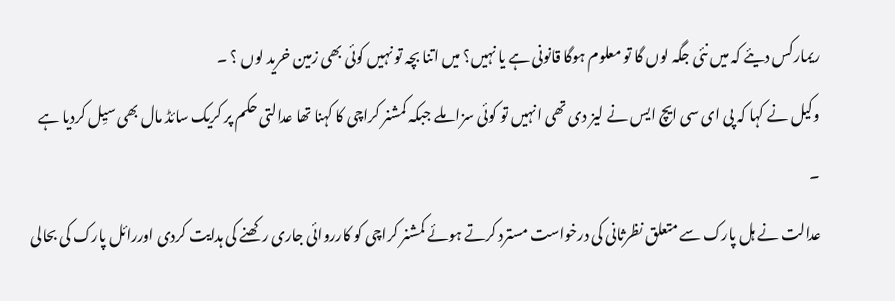ریمارکس دیئے کہ میں نئی جگہ لوں گا تو معلوم ہوگا قانونی ہے یا نہیں؟ میں اتنا بچہ تو نہیں کوئی بھی زمین خرید لوں ؟ ۔
وکیل نے کہا کہ پی ای سی ایچ ایس نے لیز دی تھی انہیں تو کوئی سزا ملے جبکہ کمشنر کراچی کا کہنا تھا عدالتی حکم پر کریک سائڈ مال بھی سیِل کردیا ہے ۔
عدالت نے ہل پارک سے متعلق نظرثانی کی درخواست مسترد کرتے ہوئے کمشنر کراچی کو کارروائی جاری رکھنے کی ہدایت کردی اوررائل پارک کی بحالی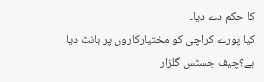کا حکم دے دیا۔
کیا پورے کراچی کو مختیارکاروں پر بانٹ دیا ہے؟چیف جسٹس گلزار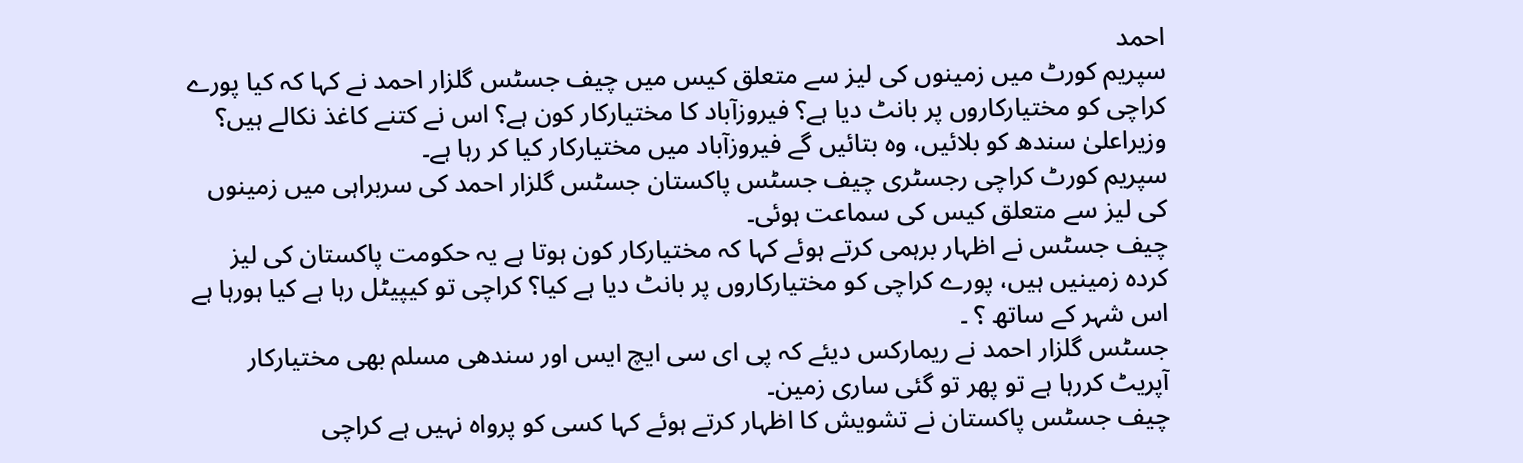احمد
سپریم کورٹ میں زمینوں کی لیز سے متعلق کیس میں چیف جسٹس گلزار احمد نے کہا کہ کیا پورے کراچی کو مختیارکاروں پر بانٹ دیا ہے؟ فیروزآباد کا مختیارکار کون ہے؟ اس نے کتنے کاغذ نکالے ہیں؟ وزیراعلیٰ سندھ کو بلائیں، وہ بتائیں گے فیروزآباد میں مختیارکار کیا کر رہا ہے۔
سپریم کورٹ کراچی رجسٹری چیف جسٹس پاکستان جسٹس گلزار احمد کی سربراہی میں زمینوں کی لیز سے متعلق کیس کی سماعت ہوئی۔
چیف جسٹس نے اظہار برہمی کرتے ہوئے کہا کہ مختیارکار کون ہوتا ہے یہ حکومت پاکستان کی لیز کردہ زمینیں ہیں، پورے کراچی کو مختیارکاروں پر بانٹ دیا ہے کیا؟ کراچی تو کیپیٹل رہا ہے کیا ہورہا ہے اس شہر کے ساتھ ؟ ۔
جسٹس گلزار احمد نے ریمارکس دیئے کہ پی ای سی ایچ ایس اور سندھی مسلم بھی مختیارکار آپریٹ کررہا ہے تو پھر تو گئی ساری زمین۔
چیف جسٹس پاکستان نے تشویش کا اظہار کرتے ہوئے کہا کسی کو پرواہ نہیں ہے کراچی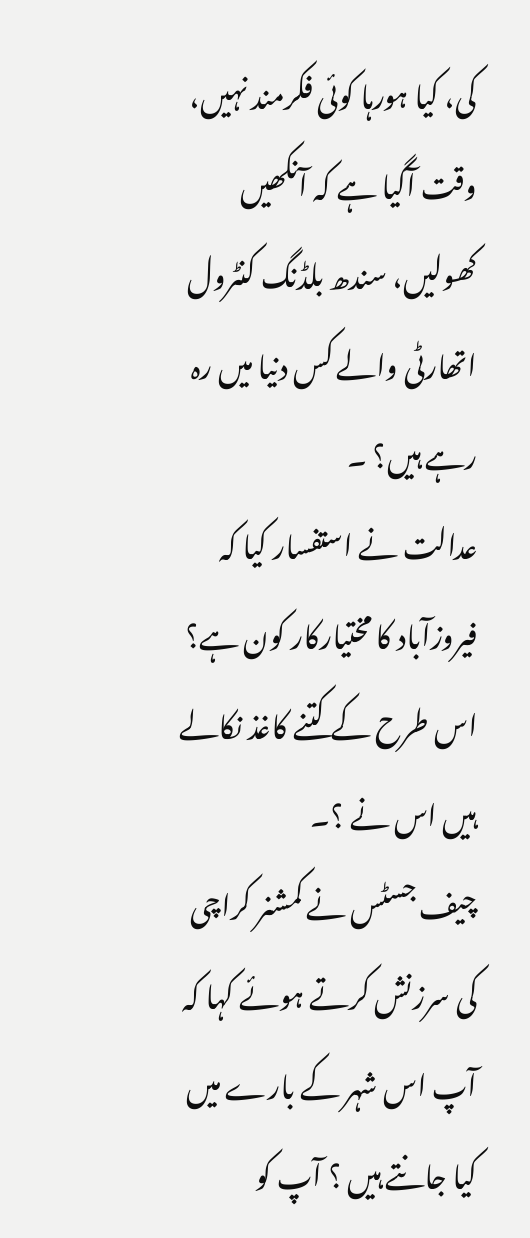کی، کیا ہورہا کوئی فکرمند نہیں، وقت آگیا ہے کہ آنکھیں کھولیں، سندھ بلڈنگ کنٹرول اتھارٹی والے کس دنیا میں رہ رہے ہیں؟ ۔
عدالت نے استفسار کیا کہ فیروزآباد کا مختیارکار کون ہے؟ اس طرح کے کتنے کاغذ نکالے ہیں اس نے ؟۔
چیف جسٹس نے کمشنر کراچی کی سرزنش کرتے ہوئے کہا کہ آپ اس شہر کے بارے میں کیا جانتے ہیں ؟ آپ کو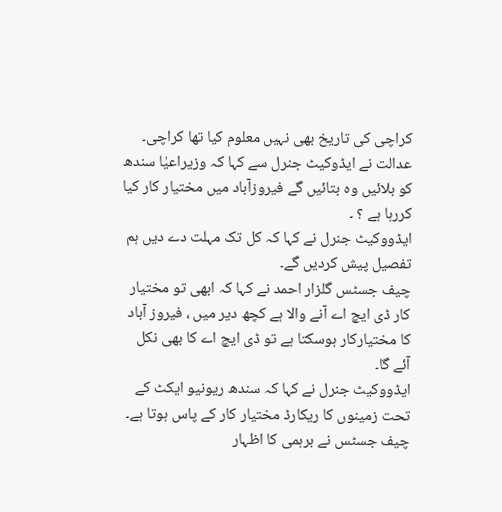کراچی کی تاریخ بھی نہیں معلوم کیا تھا کراچی۔
عدالت نے ایڈوکیٹ جنرل سے کہا کہ وزیراعیٰا سندھ کو بلائیں وہ بتائیں گے فیروزآباد میں مختیار کار کیا کررہا ہے ؟ ۔
ایڈووکیٹ جنرل نے کہا کہ کل تک مہلت دے دیں ہم تفصیل پیش کردیں گے۔
چیف جسٹس گلزار احمد نے کہا کہ ابھی تو مختیار کار ڈی ایچ اے آنے والا ہے کچھ دیر میں ، فیروز آباد کا مختیارکار ہوسکتا ہے تو ڈی ایچ اے کا بھی نکل آئے گا۔
ایڈووکیٹ جنرل نے کہا کہ سندھ ریونیو ایکٹ کے تحت زمینوں کا ریکارڈ مختیار کار کے پاس ہوتا ہے۔
چیف جسٹس نے برہمی کا اظہار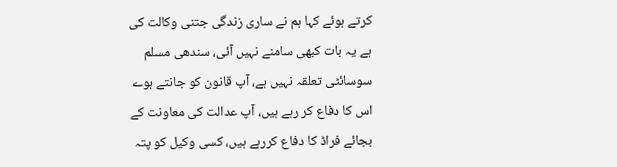کرتے ہوئے کہا ہم نے ساری زندگی جتنی وکالت کی ہے یہ بات کبھی سامنے نہیں آئی، سندھی مسلم سوسائٹی تعلقہ نہیں ہے، آپ قانون کو جانتے ہوے اس کا دفاع کر رہے ہیں، آپ عدالت کی معاونت کے بجائے فراڈ کا دفاع کررہے ہیں، کسی وکیل کو پتہ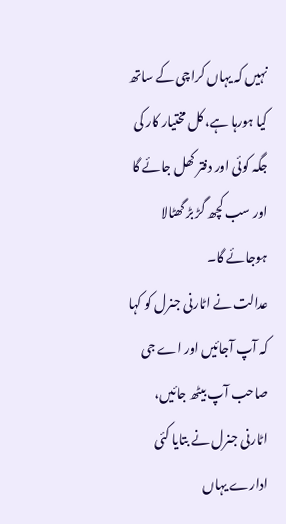نہیں کہ یہاں کراچی کے ساتھ کیا ہورہا ہے، کل مختیار کار کی جگہ کوئی اور دفتر کھل جائے گا اور سب کچھ گڑ بڑ گھٹالا ہوجائے گا۔
عدالت نے اٹارنی جنرل کو کہا کہ آپ آجائیں اور اے جی صاحب آپ بیٹھ جائیں، اٹارنی جنرل نے بتایا کئی ادارے یہاں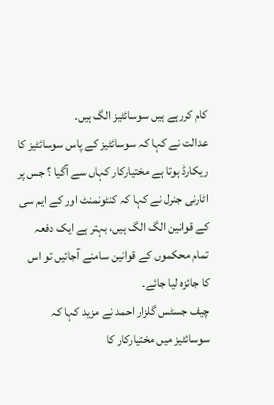کام کررہے ہیں سوسائٹیز الگ ہیں۔
عدالت نے کہا کہ سوسائٹیز کے پاس سوسائٹیز کا ریکارڈ ہوتا ہے مختیارکار کہاں سے آگیا ؟ جس پر اٹارنی جنرل نے کہا کہ کنٹونمنٹ اور کے ایم سی کے قوانین الگ الگ ہیں، بہتر ہے ایک دفعہ تمام محکموں کے قوانین سامنے آجائیں تو اس کا جائزہ لیا جائے۔
چیف جسٹس گلزار احمد نے مزید کہا کہ سوسائٹیز میں مختیارکار کا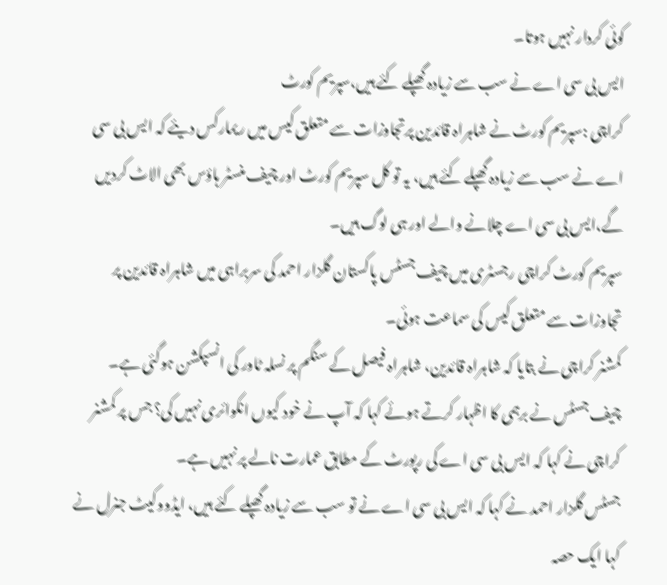کوئی کردار نہیں ہوتا۔
ایس بی سی اے نے سب سے زیادہ گھپلے کئے ہیں،سپریم کورٹ
کراچی :سپریم کورٹ نے شاہراہ قائدین پرتجاوزات سے متعلق کیس میں ریمارکس دیئے کہ ایس بی سی اے نے سب سے زیادہ گھپلے کئے ہیں، یہ تو کل سپریم کورٹ اور چیف منسٹر ہاؤس بھی الاٹ کردیں گے،ایس بی سی اے چلانے والے اور ہی لوگ ہیں۔
سپریم کورٹ کراچی رجسٹری میں چیف جسٹس پاکستان گلزار احمد کی سربراہی میں شاہراہ قائدین پر تجاوزات سے متعلق کیس کی سماعت ہوئی۔
کمشنر کراچی نے بتایا کہ شاہراہ قائدین، شاہراہ فیصل کے سنگم پر نسلہ ٹاور کی انسپکشن ہوگئی ہے۔
چیف جسٹس نے برہمی کا اظہار کرتے ہوئے کہا کہ آپ نے خود کیوں انکوائری نہیں کی؟ جس پر کمشنر کراچی نے کہا کہ ایس بی سی اے کی رپورٹ کے مطابق عمارت نالے پر نہیں ہے۔
جسٹس گلزار احمد نے کہا کہ ایس بی سی اے نے تو سب سے زیادہ گھپلے کئے ہیں، ایڈووکیٹ جنرل نے کہا ایک حصہ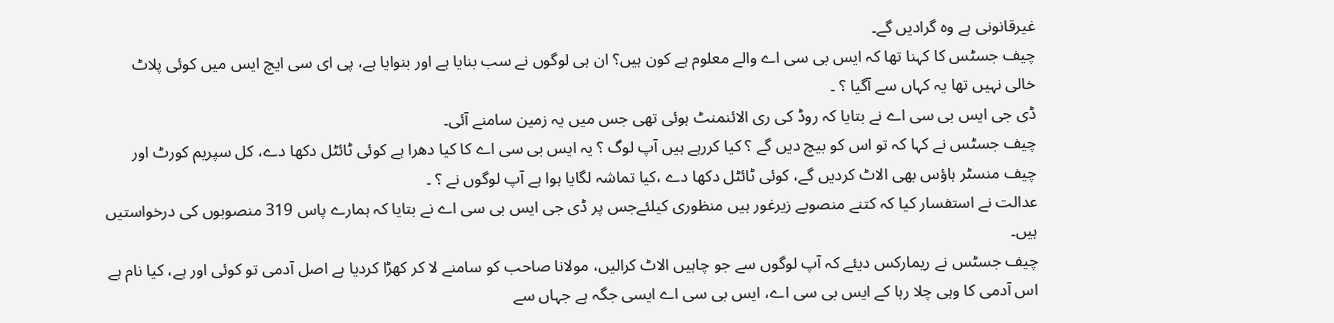غیرقانونی ہے وہ گرادیں گے۔
چیف جسٹس کا کہنا تھا کہ ایس بی سی اے والے معلوم ہے کون ہیں؟ ان ہی لوگوں نے سب بنایا ہے اور بنوایا ہے، پی ای سی ایچ ایس میں کوئی پلاٹ خالی نہیں تھا یہ کہاں سے آگیا ؟ ۔
ڈی جی ایس بی سی اے نے بتایا کہ روڈ کی ری الائنمنٹ ہوئی تھی جس میں یہ زمین سامنے آئی۔
چیف جسٹس نے کہا کہ تو اس کو بیچ دیں گے ؟ کیا کررہے ہیں آپ لوگ ؟ یہ ایس بی سی اے کا کیا دھرا ہے کوئی ٹائٹل دکھا دے، کل سپریم کورٹ اور چیف منسٹر ہاؤس بھی الاٹ کردیں گے، کوئی ٹائٹل دکھا دے ،کیا تماشہ لگایا ہوا ہے آپ لوگوں نے ؟ ۔
عدالت نے استفسار کیا کہ کتنے منصوبے زیرغور ہیں منظوری کیلئےجس پر ڈی جی ایس بی سی اے نے بتایا کہ ہمارے پاس 319 منصوبوں کی درخواستیں ہیں۔
چیف جسٹس نے ریمارکس دیئے کہ آپ لوگوں سے جو چاہیں الاٹ کرالیں، مولانا صاحب کو سامنے لا کر کھڑا کردیا ہے اصل آدمی تو کوئی اور ہے، کیا نام ہے اس آدمی کا وہی چلا رہا کے ایس بی سی اے، ایس بی سی اے ایسی جگہ ہے جہاں سے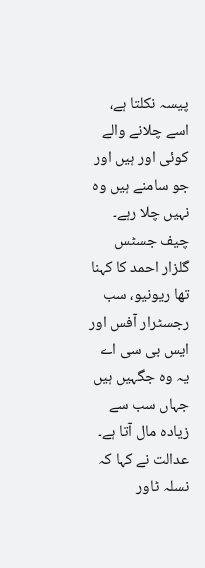پیسہ نکلتا ہے، اسے چلانے والے کوئی اور ہیں اور جو سامنے ہیں وہ نہیں چلا رہے۔
چیف جسٹس گلزار احمد کا کہنا تھا ریونیو، سب رجسٹرار آفس اور ایس بی سی اے یہ وہ جگہیں ہیں جہاں سب سے زیادہ مال آتا ہے۔
عدالت نے کہا کہ نسلہ ٹاور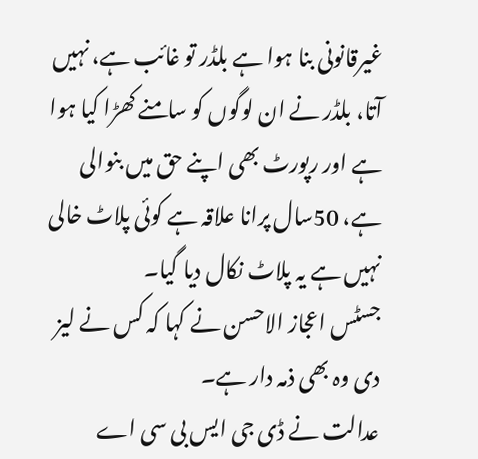غیرقانونی بنا ہوا ہے بلڈر تو غائب ہے، نہیں آتا، بلڈر نے ان لوگوں کو سامنے کھڑا کیا ہوا ہے اور رپورٹ بھی اپنے حق میں بنوالی ہے، 50سال پرانا علاقہ ہے کوئی پلاٹ خالی نہیں ہے یہ پلاٹ نکال دیا گیا۔
جسٹس اعجاز الاحسن نے کہا کہ کس نے لیز دی وہ بھی ذمہ دار ہے۔
عدالت نے ڈی جی ایس بی سی اے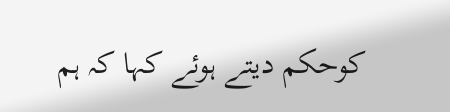کوحکم دیتے ہوئے کہا کہ ہم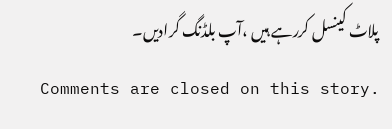پلاٹ کینسل کررہے ہیں ،آپ بلڈنگ گرادیں۔
Comments are closed on this story.